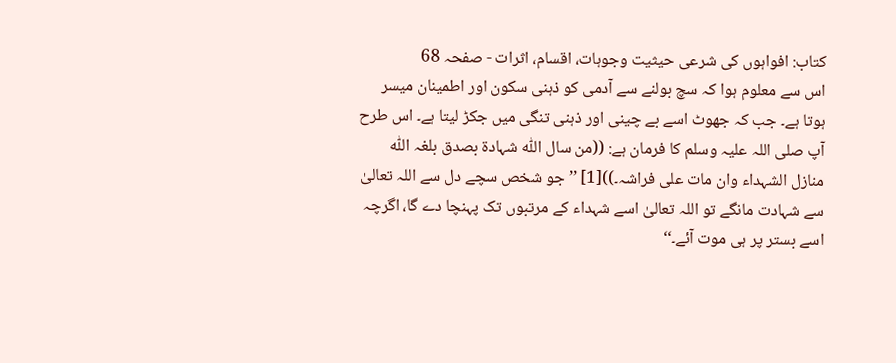کتاب: افواہوں کی شرعی حیثیت وجوہات، اقسام، اثرات - صفحہ 68
اس سے معلوم ہوا کہ سچ بولنے سے آدمی کو ذہنی سکون اور اطمینان میسر ہوتا ہے۔ جب کہ جھوٹ اسے بے چینی اور ذہنی تنگی میں جکڑ لیتا ہے۔ اس طرح آپ صلی اللہ علیہ وسلم کا فرمان ہے: ((من سال اللّٰه شہادۃ بصدق بلغہ اللّٰہ منازل الشہداء وان مات علی فراشہ۔))[1] ’’جو شخص سچے دل سے اللہ تعالیٰ سے شہادت مانگے تو اللہ تعالیٰ اسے شہداء کے مرتبوں تک پہنچا دے گا، اگرچہ اسے بستر پر ہی موت آئے۔‘‘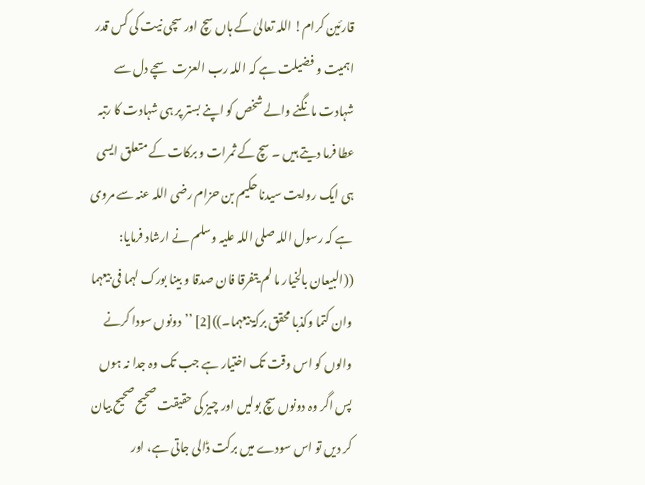قارئین کرام! اللہ تعالیٰ کے ہاں سچ اور سچی نیت کی کس قدر اہمیت و فضیلت ہے کہ اللہ رب العزت سچے دل سے شہادت مانگنے والے شخص کو اپنے بستر پر ہی شہادت کا رتبہ عطا فرما دیتے ہیں ۔ سچ کے ثمرات و برکات کے متعلق ایسی ہی ایک روایت سیدنا حکیم بن حزام رضی اللہ عنہ سے مروی ہے کہ رسول اللہ صلی اللہ علیہ وسلم نے ارشاد فرمایا: ((البیعان بالخیار ما لم یتفرقا فان صدقا و بینا بورک لہما فی بیعہما وان کتما وکذبا محقق برکۃ بیعہما۔))[2] ’’دونوں سودا کرنے والوں کو اس وقت تک اختیار ہے جب تک وہ جدا نہ ہوں پس اگر وہ دونوں سچ بولیں اور چیز کی حقیقت صحیح صحیح بیان کر دیں تو اس سودے میں برکت ڈالی جاتی ہے، اور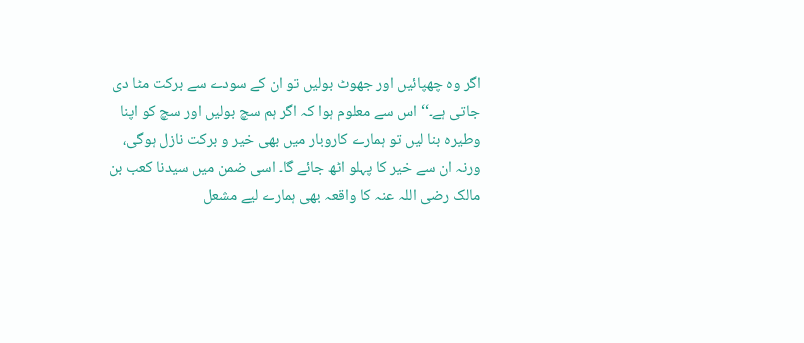اگر وہ چھپائیں اور جھوٹ بولیں تو ان کے سودے سے برکت مٹا دی جاتی ہے۔‘‘ اس سے معلوم ہوا کہ اگر ہم سچ بولیں اور سچ کو اپنا وطیرہ بنا لیں تو ہمارے کاروبار میں بھی خیر و برکت نازل ہوگی، ورنہ ان سے خیر کا پہلو اٹھ جائے گا۔ اسی ضمن میں سیدنا کعب بن مالک رضی اللہ عنہ کا واقعہ بھی ہمارے لیے مشعل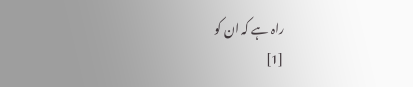راہ ہے کہ ان کو
[1]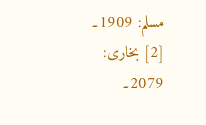مسلم: 1909۔ [2] بخاری: 2079۔